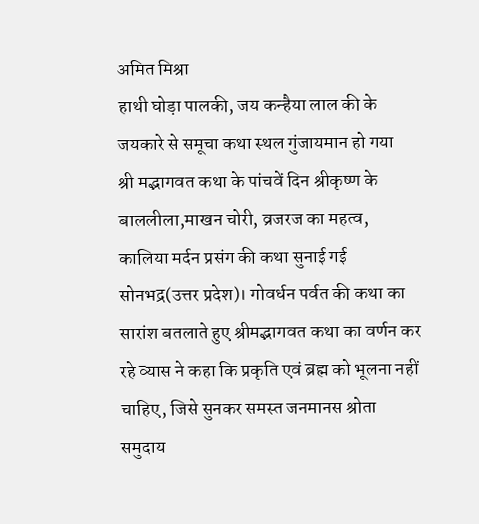अमित मिश्रा
हाथी घोड़ा पालकी, जय कन्हैया लाल की के जयकारे से समूचा कथा स्थल गुंजायमान हो गया
श्री मद्भागवत कथा के पांचवें दिन श्रीकृष्ण के बाललीला,माखन चोरी, व्रजरज का महत्व, कालिया मर्दन प्रसंग की कथा सुनाई गई
सोनभद्र(उत्तर प्रदेश)। गोवर्धन पर्वत की कथा का सारांश बतलाते हुए श्रीमद्भागवत कथा का वर्णन कर रहे व्यास ने कहा कि प्रकृति एवं ब्रह्म को भूलना नहीं चाहिए, जिसे सुनकर समस्त जनमानस श्रोता समुदाय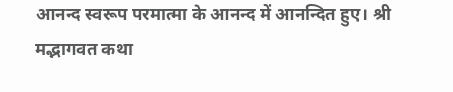आनन्द स्वरूप परमात्मा के आनन्द में आनन्दित हुए। श्री मद्भागवत कथा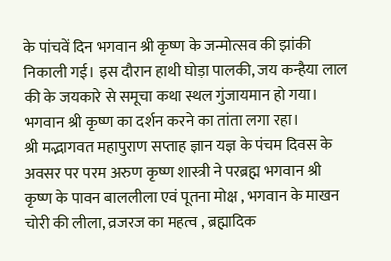के पांचवें दिन भगवान श्री कृष्ण के जन्मोत्सव की झांकी निकाली गई। इस दौरान हाथी घोड़ा पालकी, जय कन्हैया लाल की के जयकारे से समूचा कथा स्थल गुंजायमान हो गया। भगवान श्री कृष्ण का दर्शन करने का तांता लगा रहा।
श्री मद्भागवत महापुराण सप्ताह ज्ञान यज्ञ के पंचम दिवस के अवसर पर परम अरुण कृष्ण शास्त्री ने परब्रह्म भगवान श्री कृष्ण के पावन बाललीला एवं पूतना मोक्ष , भगवान के माखन चोरी की लीला, व्रजरज का महत्व , ब्रह्मादिक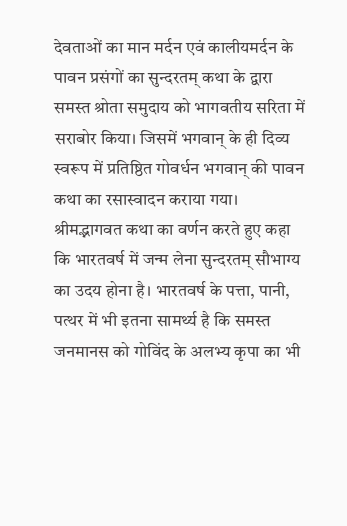देवताओं का मान मर्दन एवं कालीयमर्दन के पावन प्रसंगों का सुन्दरतम् कथा के द्वारा समस्त श्रोता समुदाय को भागवतीय सरिता में सराबोर किया। जिसमें भगवान् के ही दिव्य स्वरूप में प्रतिष्ठित गोवर्धन भगवान् की पावन कथा का रसास्वादन कराया गया।
श्रीमद्भागवत कथा का वर्णन करते हुए कहा कि भारतवर्ष में जन्म लेना सुन्दरतम् सौभाग्य का उदय होना है। भारतवर्ष के पत्ता, पानी, पत्थर में भी इतना सामर्थ्य है कि समस्त जनमानस को गोविंद के अलभ्य कृपा का भी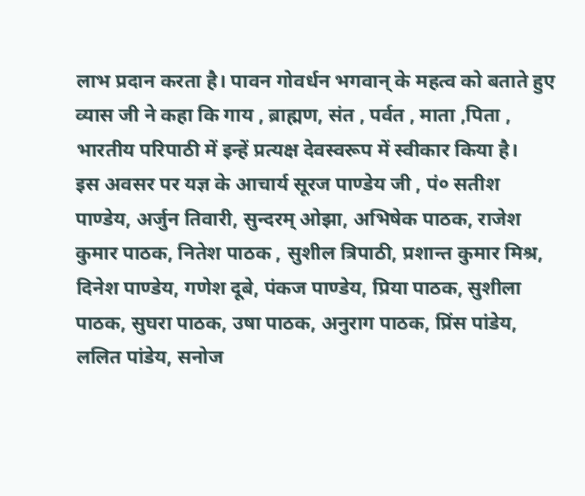लाभ प्रदान करता है। पावन गोवर्धन भगवान् के महत्व को बताते हुए व्यास जी ने कहा कि गाय , ब्राह्मण, संत , पर्वत , माता ,पिता , भारतीय परिपाठी में इन्हें प्रत्यक्ष देवस्वरूप में स्वीकार किया है।
इस अवसर पर यज्ञ के आचार्य सूरज पाण्डेय जी , पं० सतीश पाण्डेय, अर्जुन तिवारी, सुन्दरम् ओझा, अभिषेक पाठक, राजेश कुमार पाठक, नितेश पाठक , सुशील त्रिपाठी, प्रशान्त कुमार मिश्र, दिनेश पाण्डेय, गणेश दूबे, पंकज पाण्डेय, प्रिया पाठक, सुशीला पाठक, सुघरा पाठक, उषा पाठक, अनुराग पाठक, प्रिंस पांडेय, ललित पांडेय, सनोज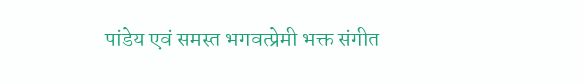पांडेय एवं समस्त भगवत्प्रेमी भक्त संगीत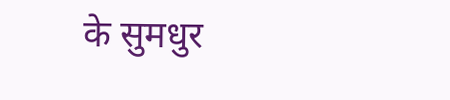के सुमधुर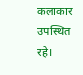कलाकार उपस्थित रहे।